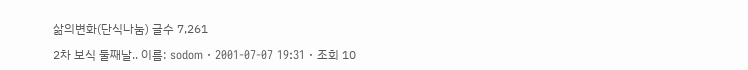삶의변화(단식나눔) 글수 7,261

2차 보식 둘째날.. 이름: sodom · 2001-07-07 19:31 · 조회 10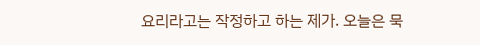요리라고는 작정하고 하는 제가. 오늘은 묵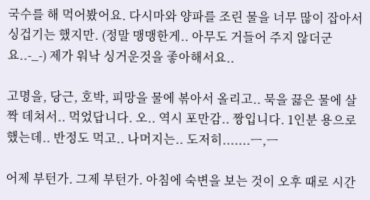국수를 해 먹어봤어요. 다시마와 양파를 조린 물을 너무 많이 잡아서 싱겁기는 했지만. (정말 맹맹한게.. 아무도 거들어 주지 않더군요..-_-) 제가 워낙 싱거운것을 좋아해서요..

고명을, 당근, 호박, 피망을 물에 볶아서 올리고.. 묵을 끓은 물에 살짝 데쳐서.. 먹었답니다. 오.. 역시 포만감.. 짱입니다. 1인분 용으로 했는데.. 반정도 먹고.. 나머지는.. 도저히.......ㅡ,ㅡ

어제 부턴가. 그제 부턴가. 아침에 숙변을 보는 것이 오후 때로 시간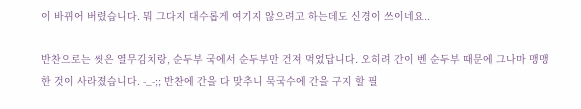이 바뀌어 버렸습니다. 뭐 그다지 대수롭게 여기지 않으려고 하는데도 신경이 쓰이네요..

반찬으로는 씻은 열무김치랑, 순두부 국에서 순두부만 건져 먹었답니다. 오히려 간이 벤 순두부 때문에 그나마 맹맹한 것이 사라졌습니다. -_-;; 반찬에 간을 다 맞추니 묵국수에 간을 구지 할 필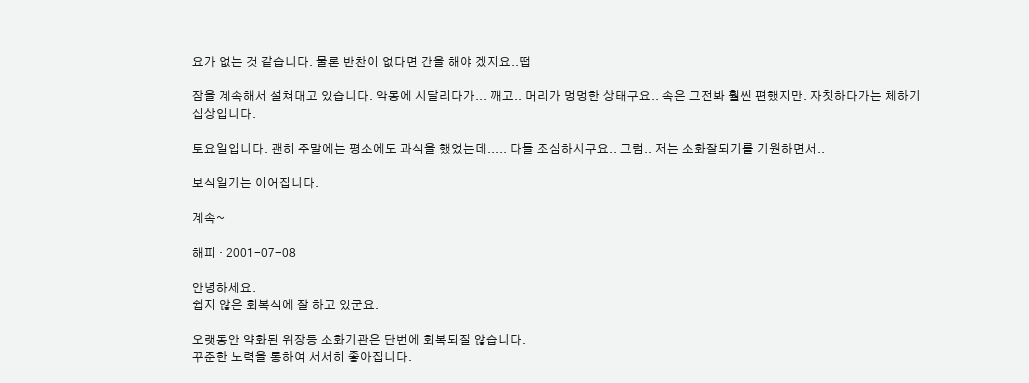요가 없는 것 같습니다. 물론 반찬이 없다면 간을 해야 겠지요..떱

잠을 계속해서 설쳐대고 있습니다. 악몽에 시달리다가... 깨고.. 머리가 멍멍한 상태구요.. 속은 그전봐 훨씬 편했지만. 자칫하다가는 체하기 십상입니다.

토요일입니다. 괜히 주말에는 평소에도 과식을 했었는데..... 다들 조심하시구요.. 그럼.. 저는 소화잘되기를 기원하면서..

보식일기는 이어집니다.

계속~

해피 · 2001-07-08

안녕하세요.
쉽지 않은 회복식에 잘 하고 있군요.

오랫동안 약화된 위장등 소화기관은 단번에 회복되질 않습니다.
꾸준한 노력을 통하여 서서히 좋아집니다.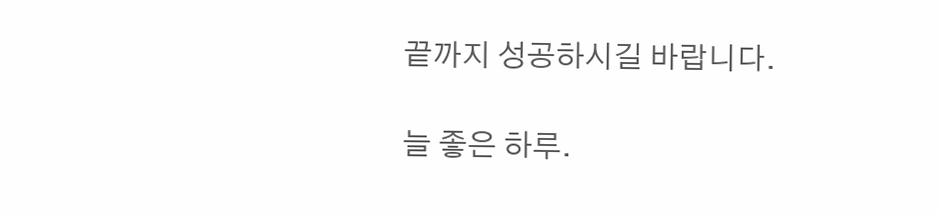끝까지 성공하시길 바랍니다.

늘 좋은 하루.